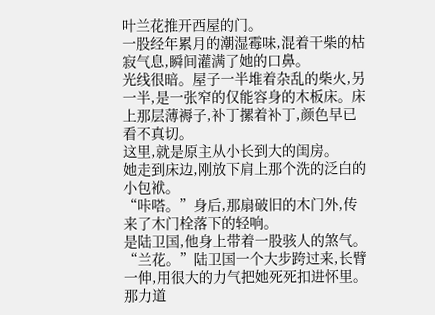叶兰花推开西屋的门。
一股经年累月的潮湿霉味,混着干柴的枯寂气息,瞬间灌满了她的口鼻。
光线很暗。屋子一半堆着杂乱的柴火,另一半,是一张窄的仅能容身的木板床。床上那层薄褥子,补丁摞着补丁,颜色早已看不真切。
这里,就是原主从小长到大的闺房。
她走到床边,刚放下肩上那个洗的泛白的小包袱。
“咔嗒。”身后,那扇破旧的木门外,传来了木门栓落下的轻响。
是陆卫国,他身上带着一股骇人的煞气。
“兰花。”陆卫国一个大步跨过来,长臂一伸,用很大的力气把她死死扣进怀里。
那力道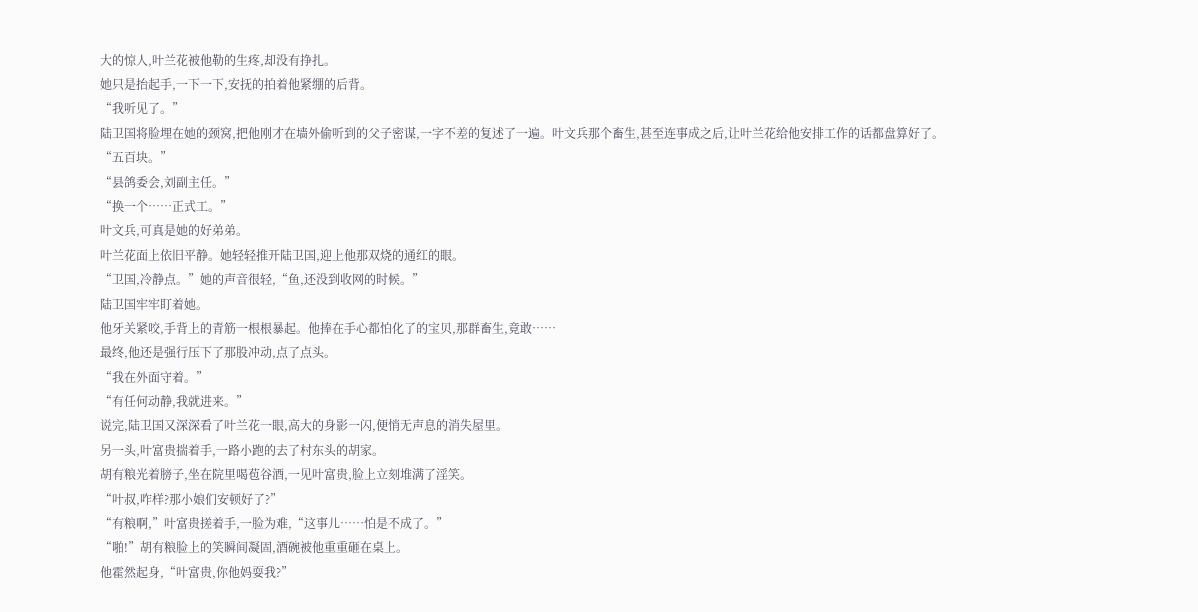大的惊人,叶兰花被他勒的生疼,却没有挣扎。
她只是抬起手,一下一下,安抚的拍着他紧绷的后背。
“我听见了。”
陆卫国将脸埋在她的颈窝,把他刚才在墙外偷听到的父子密谋,一字不差的复述了一遍。叶文兵那个畜生,甚至连事成之后,让叶兰花给他安排工作的话都盘算好了。
“五百块。”
“县鸽委会,刘副主任。”
“换一个……正式工。”
叶文兵,可真是她的好弟弟。
叶兰花面上依旧平静。她轻轻推开陆卫国,迎上他那双烧的通红的眼。
“卫国,冷静点。”她的声音很轻,“鱼,还没到收网的时候。”
陆卫国牢牢盯着她。
他牙关紧咬,手背上的青筋一根根暴起。他捧在手心都怕化了的宝贝,那群畜生,竟敢……
最终,他还是强行压下了那股冲动,点了点头。
“我在外面守着。”
“有任何动静,我就进来。”
说完,陆卫国又深深看了叶兰花一眼,高大的身影一闪,便悄无声息的消失屋里。
另一头,叶富贵揣着手,一路小跑的去了村东头的胡家。
胡有粮光着膀子,坐在院里喝苞谷酒,一见叶富贵,脸上立刻堆满了淫笑。
“叶叔,咋样?那小娘们安顿好了?”
“有粮啊,”叶富贵搓着手,一脸为难,“这事儿……怕是不成了。”
“啪!”胡有粮脸上的笑瞬间凝固,酒碗被他重重砸在桌上。
他霍然起身,“叶富贵,你他妈耍我?”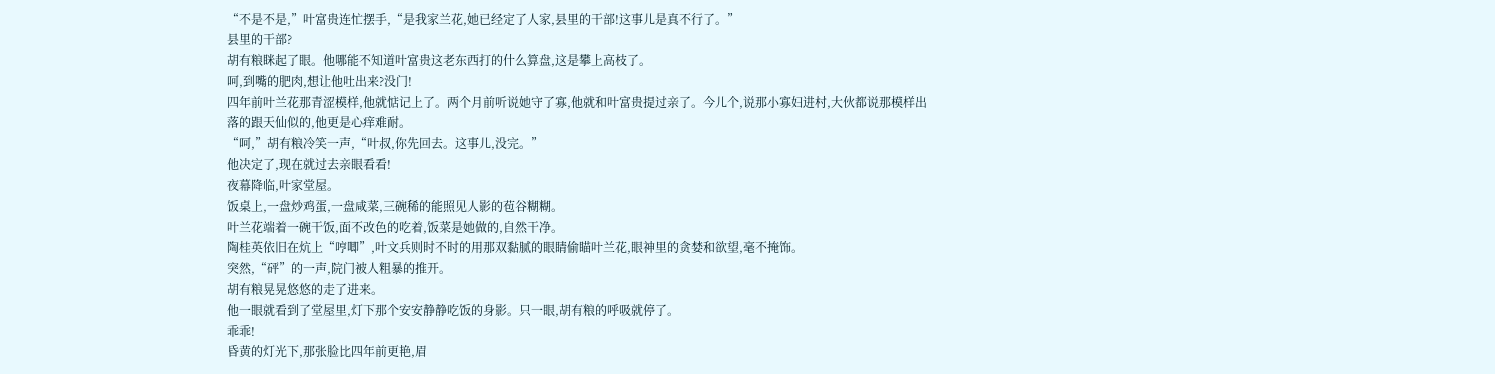“不是不是,”叶富贵连忙摆手,“是我家兰花,她已经定了人家,县里的干部!这事儿是真不行了。”
县里的干部?
胡有粮眯起了眼。他哪能不知道叶富贵这老东西打的什么算盘,这是攀上高枝了。
呵,到嘴的肥肉,想让他吐出来?没门!
四年前叶兰花那青涩模样,他就惦记上了。两个月前听说她守了寡,他就和叶富贵提过亲了。今儿个,说那小寡妇进村,大伙都说那模样出落的跟天仙似的,他更是心痒难耐。
“呵,”胡有粮冷笑一声,“叶叔,你先回去。这事儿,没完。”
他决定了,现在就过去亲眼看看!
夜幕降临,叶家堂屋。
饭桌上,一盘炒鸡蛋,一盘咸菜,三碗稀的能照见人影的苞谷糊糊。
叶兰花端着一碗干饭,面不改色的吃着,饭菜是她做的,自然干净。
陶桂英依旧在炕上“哼唧”,叶文兵则时不时的用那双黏腻的眼睛偷瞄叶兰花,眼神里的贪婪和欲望,毫不掩饰。
突然,“砰”的一声,院门被人粗暴的推开。
胡有粮晃晃悠悠的走了进来。
他一眼就看到了堂屋里,灯下那个安安静静吃饭的身影。只一眼,胡有粮的呼吸就停了。
乖乖!
昏黄的灯光下,那张脸比四年前更艳,眉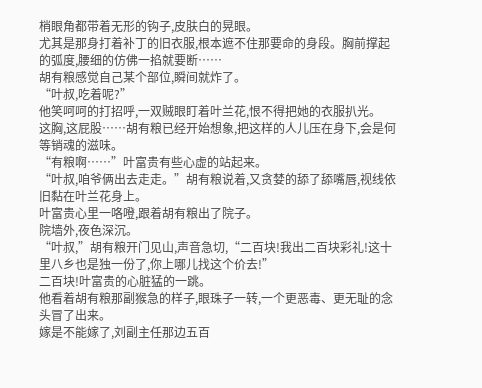梢眼角都带着无形的钩子,皮肤白的晃眼。
尤其是那身打着补丁的旧衣服,根本遮不住那要命的身段。胸前撑起的弧度,腰细的仿佛一掐就要断……
胡有粮感觉自己某个部位,瞬间就炸了。
“叶叔,吃着呢?”
他笑呵呵的打招呼,一双贼眼盯着叶兰花,恨不得把她的衣服扒光。
这胸,这屁股……胡有粮已经开始想象,把这样的人儿压在身下,会是何等销魂的滋味。
“有粮啊……”叶富贵有些心虚的站起来。
“叶叔,咱爷俩出去走走。”胡有粮说着,又贪婪的舔了舔嘴唇,视线依旧黏在叶兰花身上。
叶富贵心里一咯噔,跟着胡有粮出了院子。
院墙外,夜色深沉。
“叶叔,”胡有粮开门见山,声音急切,“二百块!我出二百块彩礼!这十里八乡也是独一份了,你上哪儿找这个价去!”
二百块!叶富贵的心脏猛的一跳。
他看着胡有粮那副猴急的样子,眼珠子一转,一个更恶毒、更无耻的念头冒了出来。
嫁是不能嫁了,刘副主任那边五百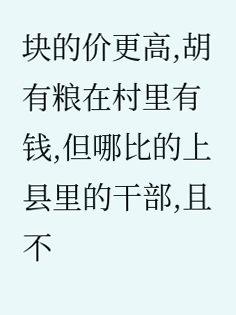块的价更高,胡有粮在村里有钱,但哪比的上县里的干部,且不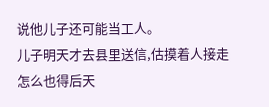说他儿子还可能当工人。
儿子明天才去县里送信,估摸着人接走怎么也得后天